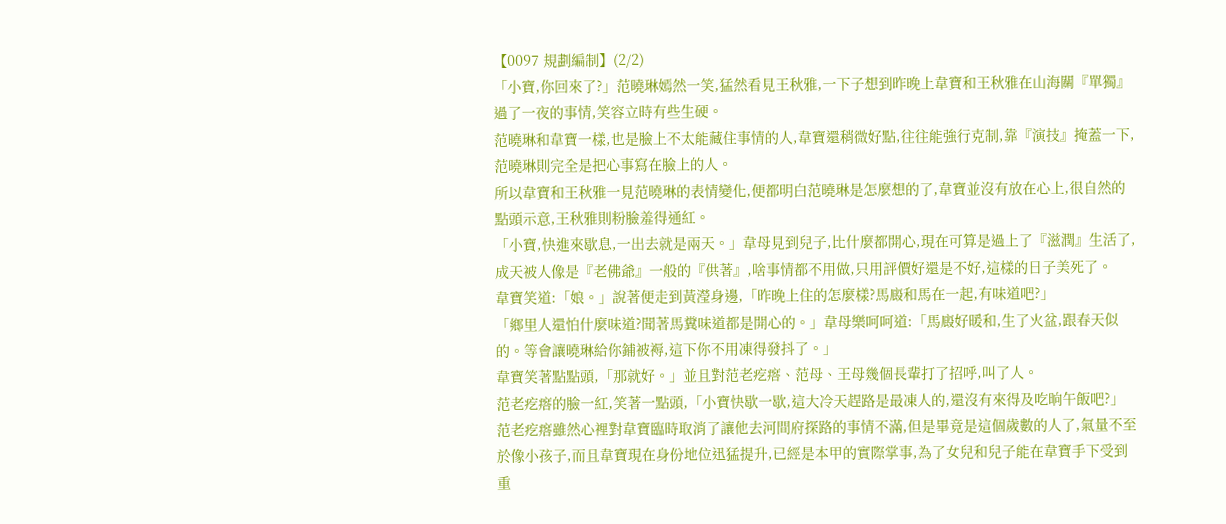【0097 規劃編制】(2/2)
「小寶,你回來了?」范曉琳嫣然一笑,猛然看見王秋雅,一下子想到昨晚上韋寶和王秋雅在山海關『單獨』過了一夜的事情,笑容立時有些生硬。
范曉琳和韋寶一樣,也是臉上不太能藏住事情的人,韋寶還稍微好點,往往能強行克制,靠『演技』掩蓋一下,范曉琳則完全是把心事寫在臉上的人。
所以韋寶和王秋雅一見范曉琳的表情變化,便都明白范曉琳是怎麼想的了,韋寶並沒有放在心上,很自然的點頭示意,王秋雅則粉臉羞得通紅。
「小寶,快進來歇息,一出去就是兩天。」韋母見到兒子,比什麼都開心,現在可算是過上了『滋潤』生活了,成天被人像是『老佛爺』一般的『供著』,啥事情都不用做,只用評價好還是不好,這樣的日子美死了。
韋寶笑道:「娘。」說著便走到黃瀅身邊,「昨晚上住的怎麼樣?馬廄和馬在一起,有味道吧?」
「鄉里人還怕什麼味道?聞著馬糞味道都是開心的。」韋母樂呵呵道:「馬廄好暖和,生了火盆,跟春天似的。等會讓曉琳給你鋪被褥,這下你不用凍得發抖了。」
韋寶笑著點點頭,「那就好。」並且對范老疙瘩、范母、王母幾個長輩打了招呼,叫了人。
范老疙瘩的臉一紅,笑著一點頭,「小寶快歇一歇,這大冷天趕路是最凍人的,還沒有來得及吃晌午飯吧?」
范老疙瘩雖然心裡對韋寶臨時取消了讓他去河間府探路的事情不滿,但是畢竟是這個歲數的人了,氣量不至於像小孩子,而且韋寶現在身份地位迅猛提升,已經是本甲的實際掌事,為了女兒和兒子能在韋寶手下受到重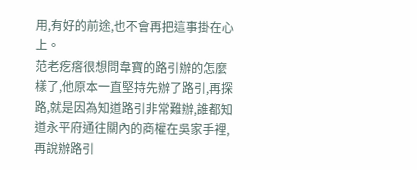用,有好的前途,也不會再把這事掛在心上。
范老疙瘩很想問韋寶的路引辦的怎麼樣了,他原本一直堅持先辦了路引,再探路,就是因為知道路引非常難辦,誰都知道永平府通往關內的商權在吳家手裡,再說辦路引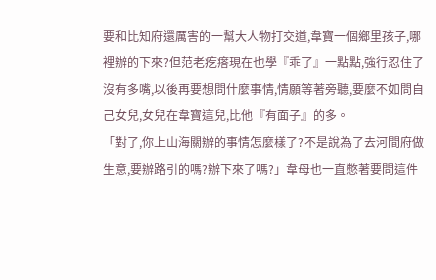要和比知府還厲害的一幫大人物打交道,韋寶一個鄉里孩子,哪裡辦的下來?但范老疙瘩現在也學『乖了』一點點,強行忍住了沒有多嘴,以後再要想問什麼事情,情願等著旁聽,要麼不如問自己女兒,女兒在韋寶這兒,比他『有面子』的多。
「對了,你上山海關辦的事情怎麼樣了?不是說為了去河間府做生意,要辦路引的嗎?辦下來了嗎?」韋母也一直憋著要問這件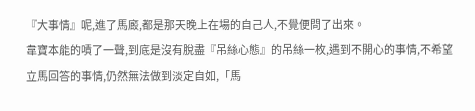『大事情』呢,進了馬廄,都是那天晚上在場的自己人,不覺便問了出來。
韋寶本能的嘖了一聲,到底是沒有脫盡『吊絲心態』的吊絲一枚,遇到不開心的事情,不希望立馬回答的事情,仍然無法做到淡定自如,「馬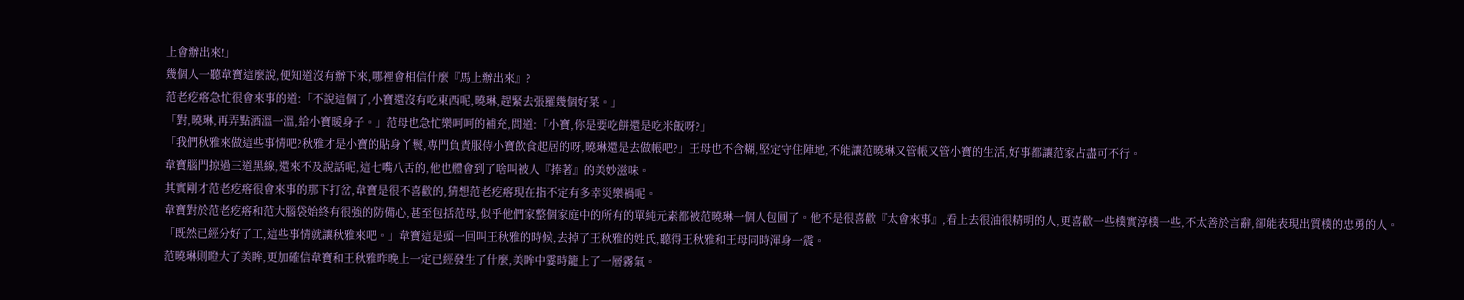上會辦出來!」
幾個人一聽韋寶這麼說,便知道沒有辦下來,哪裡會相信什麼『馬上辦出來』?
范老疙瘩急忙很會來事的道:「不說這個了,小寶還沒有吃東西呢,曉琳,趕緊去張羅幾個好菜。」
「對,曉琳,再弄點酒溫一溫,給小寶暖身子。」范母也急忙樂呵呵的補充,問道:「小寶,你是要吃餅還是吃米飯呀?」
「我們秋雅來做這些事情吧?秋雅才是小寶的貼身丫鬟,專門負責服侍小寶飲食起居的呀,曉琳還是去做帳吧?」王母也不含糊,堅定守住陣地,不能讓范曉琳又管帳又管小寶的生活,好事都讓范家占盡可不行。
韋寶腦門掠過三道黑線,還來不及說話呢,這七嘴八舌的,他也體會到了啥叫被人『捧著』的美妙滋味。
其實剛才范老疙瘩很會來事的那下打岔,韋寶是很不喜歡的,猜想范老疙瘩現在指不定有多幸災樂禍呢。
韋寶對於范老疙瘩和范大腦袋始終有很強的防備心,甚至包括范母,似乎他們家整個家庭中的所有的單純元素都被范曉琳一個人包圓了。他不是很喜歡『太會來事』,看上去很油很精明的人,更喜歡一些樸實淳樸一些,不太善於言辭,卻能表現出質樸的忠勇的人。
「既然已經分好了工,這些事情就讓秋雅來吧。」韋寶這是頭一回叫王秋雅的時候,去掉了王秋雅的姓氏,聽得王秋雅和王母同時渾身一震。
范曉琳則瞪大了美眸,更加確信韋寶和王秋雅昨晚上一定已經發生了什麼,美眸中霎時籠上了一層霧氣。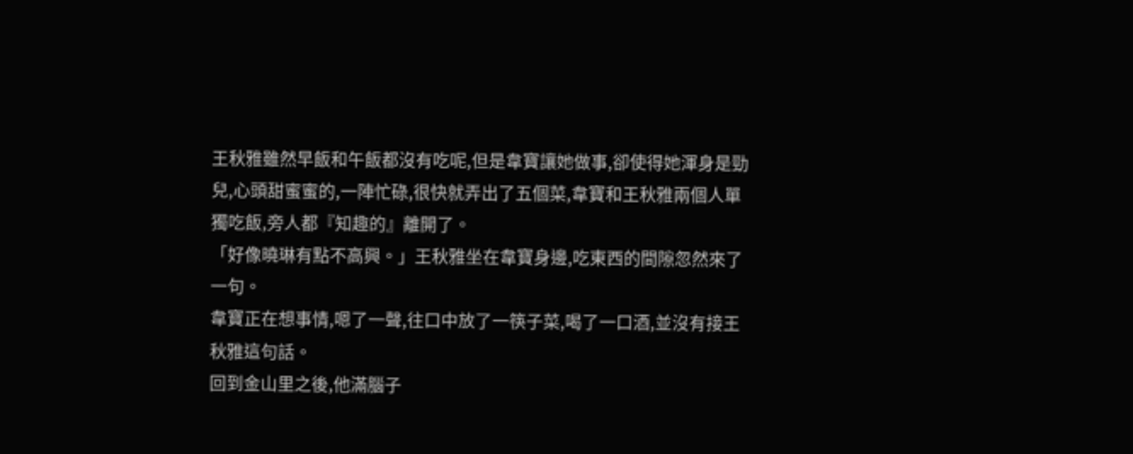王秋雅雖然早飯和午飯都沒有吃呢,但是韋寶讓她做事,卻使得她渾身是勁兒,心頭甜蜜蜜的,一陣忙碌,很快就弄出了五個菜,韋寶和王秋雅兩個人單獨吃飯,旁人都『知趣的』離開了。
「好像曉琳有點不高興。」王秋雅坐在韋寶身邊,吃東西的間隙忽然來了一句。
韋寶正在想事情,嗯了一聲,往口中放了一筷子菜,喝了一口酒,並沒有接王秋雅這句話。
回到金山里之後,他滿腦子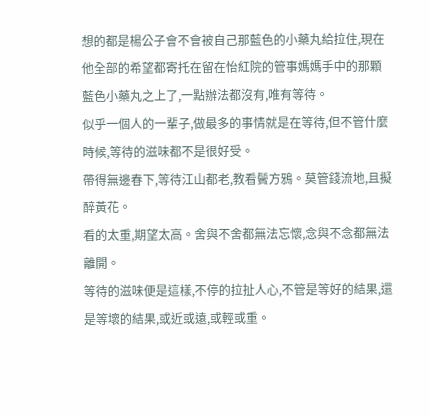想的都是楊公子會不會被自己那藍色的小藥丸給拉住,現在他全部的希望都寄托在留在怡紅院的管事媽媽手中的那顆藍色小藥丸之上了,一點辦法都沒有,唯有等待。
似乎一個人的一輩子,做最多的事情就是在等待,但不管什麼時候,等待的滋味都不是很好受。
帶得無邊春下,等待江山都老,教看鬢方鴉。莫管錢流地,且擬醉黃花。
看的太重,期望太高。舍與不舍都無法忘懷,念與不念都無法離開。
等待的滋味便是這樣,不停的拉扯人心,不管是等好的結果,還是等壞的結果,或近或遠,或輕或重。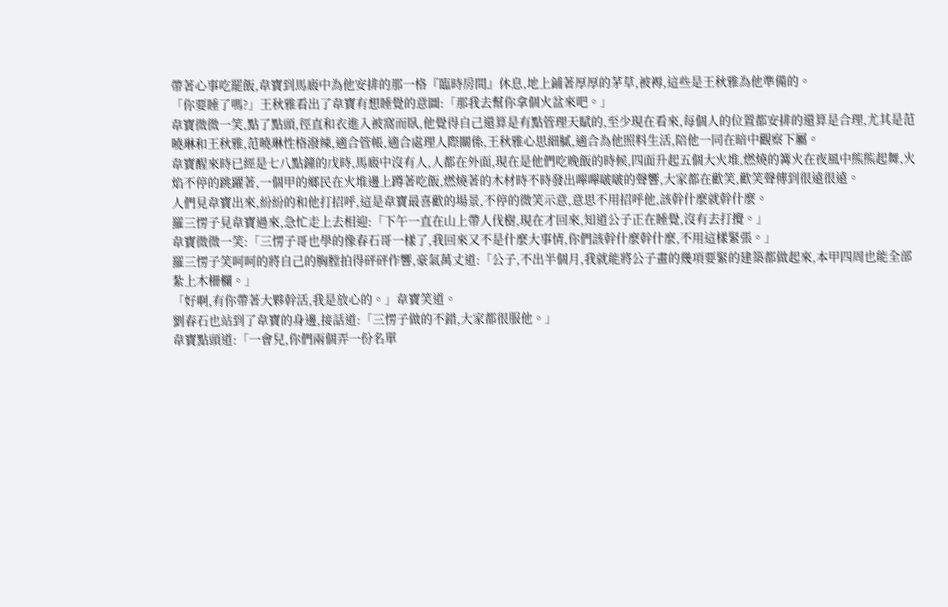帶著心事吃罷飯,韋寶到馬廄中為他安排的那一格『臨時房間』休息,地上鋪著厚厚的茅草,被褥,這些是王秋雅為他準備的。
「你要睡了嗎?」王秋雅看出了韋寶有想睡覺的意圖:「那我去幫你拿個火盆來吧。」
韋寶微微一笑,點了點頭,徑直和衣進入被窩而臥,他覺得自己還算是有點管理天賦的,至少現在看來,每個人的位置都安排的還算是合理,尤其是范曉琳和王秋雅,范曉琳性格潑辣,適合管帳,適合處理人際關係,王秋雅心思細膩,適合為他照料生活,陪他一同在暗中觀察下屬。
韋寶醒來時已經是七八點鐘的戊時,馬廄中沒有人,人都在外面,現在是他們吃晚飯的時候,四面升起五個大火堆,燃燒的篝火在夜風中熊熊起舞,火焰不停的跳躍著,一個甲的鄉民在火堆邊上蹲著吃飯,燃燒著的木材時不時發出嗶嗶啵啵的聲響,大家都在歡笑,歡笑聲傳到很遠很遠。
人們見韋寶出來,紛紛的和他打招呼,這是韋寶最喜歡的場景,不停的微笑示意,意思不用招呼他,該幹什麼就幹什麼。
羅三愣子見韋寶過來,急忙走上去相迎:「下午一直在山上帶人伐樹,現在才回來,知道公子正在睡覺,沒有去打攪。」
韋寶微微一笑:「三愣子哥也學的像春石哥一樣了,我回來又不是什麼大事情,你們該幹什麼幹什麼,不用這樣緊張。」
羅三愣子笑呵呵的將自己的胸膛拍得砰砰作響,豪氣萬丈道:「公子,不出半個月,我就能將公子畫的幾項要緊的建築都做起來,本甲四周也能全部紮上木柵欄。」
「好啊,有你帶著大夥幹活,我是放心的。」韋寶笑道。
劉春石也站到了韋寶的身邊,接話道:「三愣子做的不錯,大家都很服他。」
韋寶點頭道:「一會兒,你們兩個弄一份名單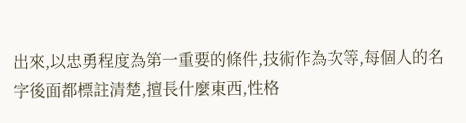出來,以忠勇程度為第一重要的條件,技術作為次等,每個人的名字後面都標註清楚,擅長什麼東西,性格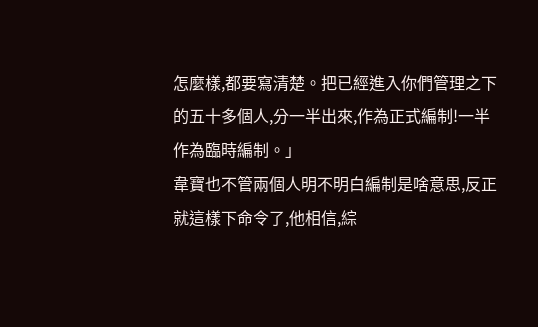怎麼樣,都要寫清楚。把已經進入你們管理之下的五十多個人,分一半出來,作為正式編制!一半作為臨時編制。」
韋寶也不管兩個人明不明白編制是啥意思,反正就這樣下命令了,他相信,綜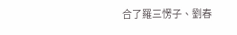合了羅三愣子、劉春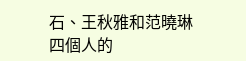石、王秋雅和范曉琳四個人的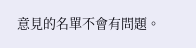意見的名單不會有問題。